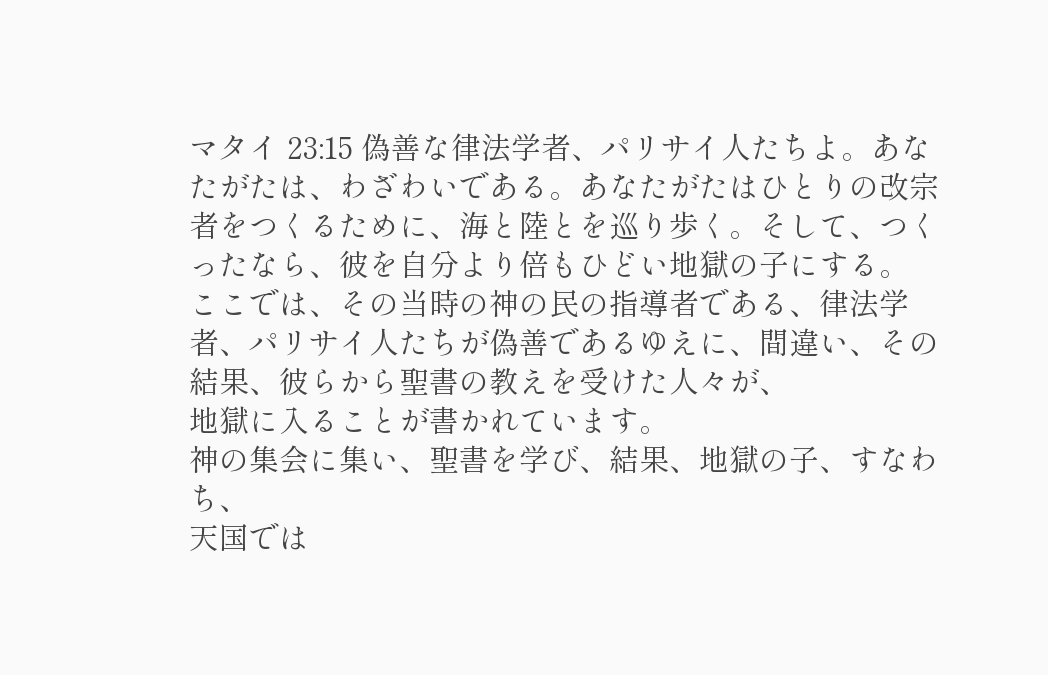マタイ 23:15 偽善な律法学者、パリサイ人たちよ。あなたがたは、わざわいである。あなたがたはひとりの改宗者をつくるために、海と陸とを巡り歩く。そして、つくったなら、彼を自分より倍もひどい地獄の子にする。
ここでは、その当時の神の民の指導者である、律法学者、パリサイ人たちが偽善であるゆえに、間違い、その結果、彼らから聖書の教えを受けた人々が、
地獄に入ることが書かれています。
神の集会に集い、聖書を学び、結果、地獄の子、すなわち、
天国では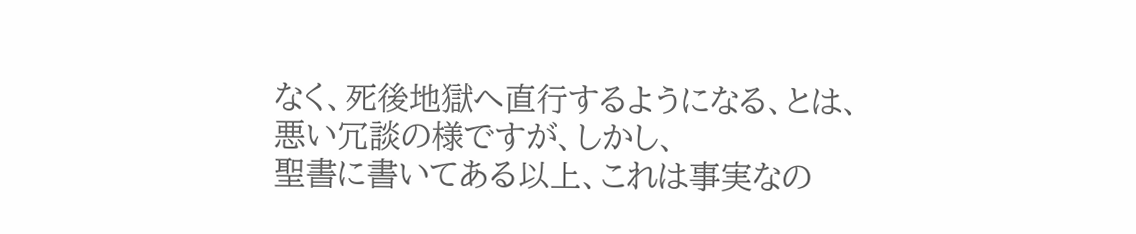なく、死後地獄へ直行するようになる、とは、
悪い冗談の様ですが、しかし、
聖書に書いてある以上、これは事実なの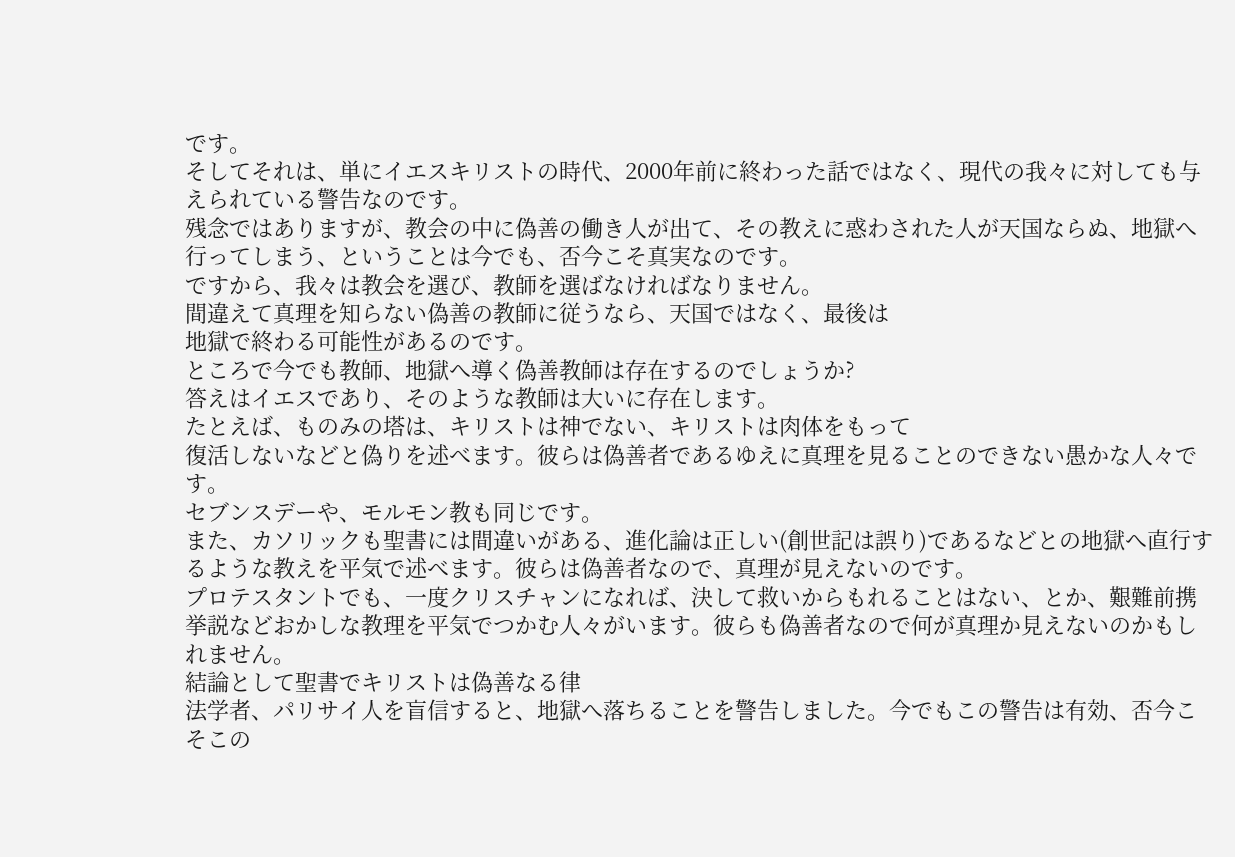です。
そしてそれは、単にイエスキリストの時代、2000年前に終わった話ではなく、現代の我々に対しても与えられている警告なのです。
残念ではありますが、教会の中に偽善の働き人が出て、その教えに惑わされた人が天国ならぬ、地獄へ行ってしまう、ということは今でも、否今こそ真実なのです。
ですから、我々は教会を選び、教師を選ばなければなりません。
間違えて真理を知らない偽善の教師に従うなら、天国ではなく、最後は
地獄で終わる可能性があるのです。
ところで今でも教師、地獄へ導く偽善教師は存在するのでしょうか?
答えはイエスであり、そのような教師は大いに存在します。
たとえば、ものみの塔は、キリストは神でない、キリストは肉体をもって
復活しないなどと偽りを述べます。彼らは偽善者であるゆえに真理を見ることのできない愚かな人々です。
セブンスデーや、モルモン教も同じです。
また、カソリックも聖書には間違いがある、進化論は正しい(創世記は誤り)であるなどとの地獄へ直行するような教えを平気で述べます。彼らは偽善者なので、真理が見えないのです。
プロテスタントでも、一度クリスチャンになれば、決して救いからもれることはない、とか、艱難前携挙説などおかしな教理を平気でつかむ人々がいます。彼らも偽善者なので何が真理か見えないのかもしれません。
結論として聖書でキリストは偽善なる律
法学者、パリサイ人を盲信すると、地獄へ落ちることを警告しました。今でもこの警告は有効、否今こそこの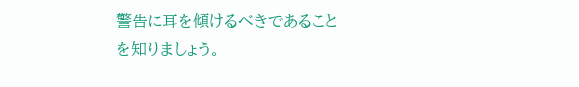警告に耳を傾けるべきであることを知りましょう。